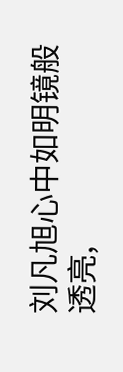刘凡旭心中如明镜般透亮,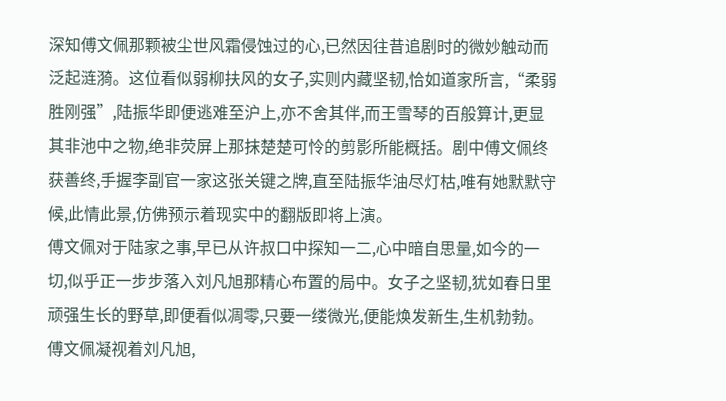深知傅文佩那颗被尘世风霜侵蚀过的心,已然因往昔追剧时的微妙触动而泛起涟漪。这位看似弱柳扶风的女子,实则内藏坚韧,恰如道家所言,“柔弱胜刚强”,陆振华即便逃难至沪上,亦不舍其伴,而王雪琴的百般算计,更显其非池中之物,绝非荧屏上那抹楚楚可怜的剪影所能概括。剧中傅文佩终获善终,手握李副官一家这张关键之牌,直至陆振华油尽灯枯,唯有她默默守候,此情此景,仿佛预示着现实中的翻版即将上演。
傅文佩对于陆家之事,早已从许叔口中探知一二,心中暗自思量,如今的一切,似乎正一步步落入刘凡旭那精心布置的局中。女子之坚韧,犹如春日里顽强生长的野草,即便看似凋零,只要一缕微光,便能焕发新生,生机勃勃。
傅文佩凝视着刘凡旭,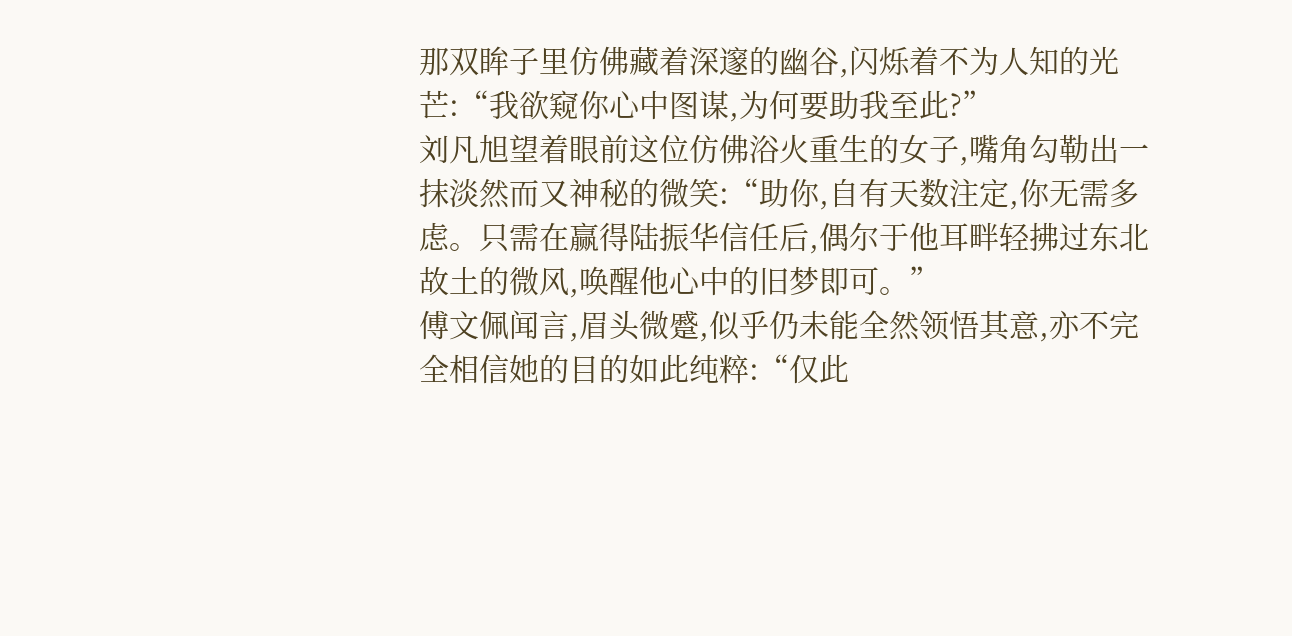那双眸子里仿佛藏着深邃的幽谷,闪烁着不为人知的光芒:“我欲窥你心中图谋,为何要助我至此?”
刘凡旭望着眼前这位仿佛浴火重生的女子,嘴角勾勒出一抹淡然而又神秘的微笑:“助你,自有天数注定,你无需多虑。只需在赢得陆振华信任后,偶尔于他耳畔轻拂过东北故土的微风,唤醒他心中的旧梦即可。”
傅文佩闻言,眉头微蹙,似乎仍未能全然领悟其意,亦不完全相信她的目的如此纯粹:“仅此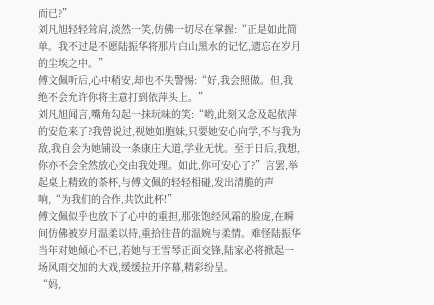而已?”
刘凡旭轻轻耸肩,淡然一笑,仿佛一切尽在掌握:“正是如此简单。我不过是不愿陆振华将那片白山黑水的记忆,遗忘在岁月的尘埃之中。”
傅文佩听后,心中稍安,却也不失警惕:“好,我会照做。但,我绝不会允许你将主意打到依萍头上。”
刘凡旭闻言,嘴角勾起一抹玩味的笑:“哟,此刻又念及起依萍的安危来了?我曾说过,视她如胞妹,只要她安心向学,不与我为敌,我自会为她铺设一条康庄大道,学业无忧。至于日后,我想,你亦不会全然放心交由我处理。如此,你可安心了?”言罢,举起桌上精致的茶杯,与傅文佩的轻轻相碰,发出清脆的声响,“为我们的合作,共饮此杯!”
傅文佩似乎也放下了心中的重担,那张饱经风霜的脸庞,在瞬间仿佛被岁月温柔以待,重拾往昔的温婉与柔情。难怪陆振华当年对她倾心不已,若她与王雪琴正面交锋,陆家必将掀起一场风雨交加的大戏,缓缓拉开序幕,精彩纷呈。
“妈,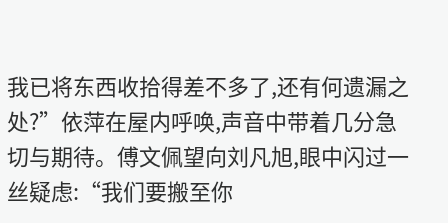我已将东西收拾得差不多了,还有何遗漏之处?”依萍在屋内呼唤,声音中带着几分急切与期待。傅文佩望向刘凡旭,眼中闪过一丝疑虑:“我们要搬至你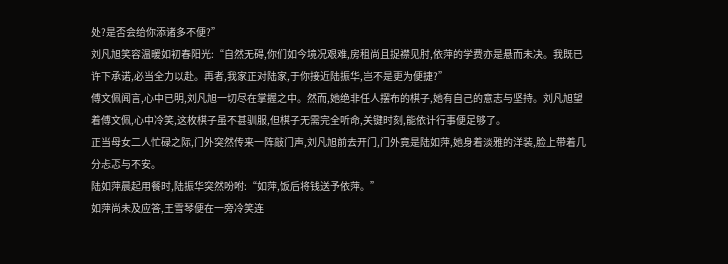处?是否会给你添诸多不便?”
刘凡旭笑容温暖如初春阳光:“自然无碍,你们如今境况艰难,房租尚且捉襟见肘,依萍的学费亦是悬而未决。我既已许下承诺,必当全力以赴。再者,我家正对陆家,于你接近陆振华,岂不是更为便捷?”
傅文佩闻言,心中已明,刘凡旭一切尽在掌握之中。然而,她绝非任人摆布的棋子,她有自己的意志与坚持。刘凡旭望着傅文佩,心中冷笑,这枚棋子虽不甚驯服,但棋子无需完全听命,关键时刻,能依计行事便足够了。
正当母女二人忙碌之际,门外突然传来一阵敲门声,刘凡旭前去开门,门外竟是陆如萍,她身着淡雅的洋装,脸上带着几分忐忑与不安。
陆如萍晨起用餐时,陆振华突然吩咐:“如萍,饭后将钱送予依萍。”
如萍尚未及应答,王雪琴便在一旁冷笑连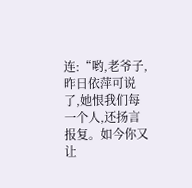连:“哟,老爷子,昨日依萍可说了,她恨我们每一个人,还扬言报复。如今你又让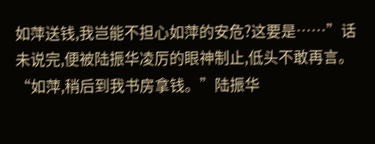如萍送钱,我岂能不担心如萍的安危?这要是……”话未说完,便被陆振华凌厉的眼神制止,低头不敢再言。
“如萍,稍后到我书房拿钱。”陆振华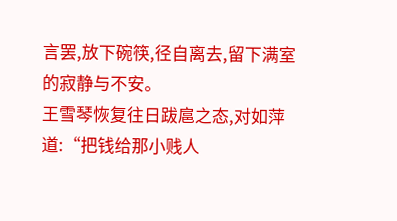言罢,放下碗筷,径自离去,留下满室的寂静与不安。
王雪琴恢复往日跋扈之态,对如萍道:“把钱给那小贱人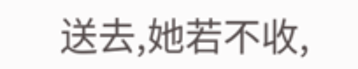送去,她若不收,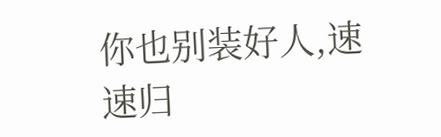你也别装好人,速速归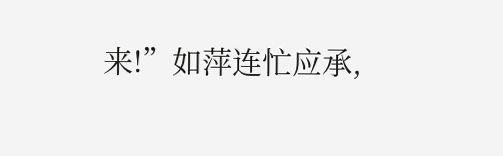来!”如萍连忙应承,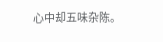心中却五味杂陈。